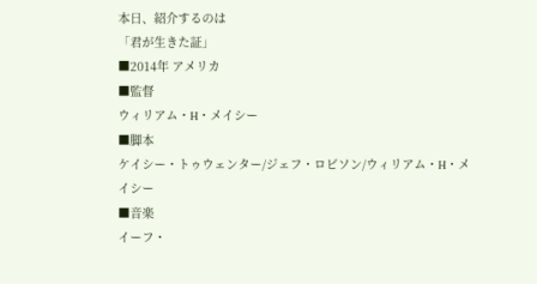本日、紹介するのは
「君が生きた証」
■2014年 アメリカ
■監督
ウィリアム・H・メイシー
■脚本
ケイシー・トゥウェンター/ジェフ・ロビソン/ウィリアム・H・メイシー
■音楽
イーフ・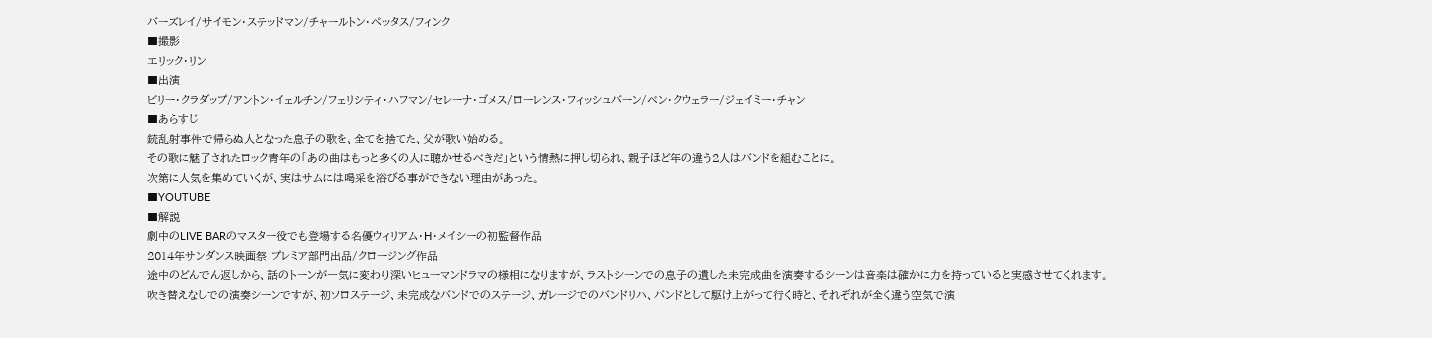バーズレイ/サイモン・ステッドマン/チャールトン・ペッタス/フィンク
■撮影
エリック・リン
■出演
ビリー・クラダップ/アントン・イェルチン/フェリシティ・ハフマン/セレーナ・ゴメス/ローレンス・フィッシュバーン/ベン・クウェラー/ジェイミー・チャン
■あらすじ
銃乱射事件で帰らぬ人となった息子の歌を、全てを捨てた、父が歌い始める。
その歌に魅了されたロック青年の「あの曲はもっと多くの人に聴かせるべきだ」という情熱に押し切られ、親子ほど年の違う2人はバンドを組むことに。
次第に人気を集めていくが、実はサムには喝采を浴びる事ができない理由があった。
■YOUTUBE
■解説
劇中のLIVE BARのマスター役でも登場する名優ウィリアム・H・メイシーの初監督作品
2014年サンダンス映画祭 プレミア部門出品/クロージング作品
途中のどんでん返しから、話のトーンが一気に変わり深いヒューマンドラマの様相になりますが、ラストシーンでの息子の遺した未完成曲を演奏するシーンは音楽は確かに力を持っていると実感させてくれます。
吹き替えなしでの演奏シーンですが、初ソロステージ、未完成なバンドでのステージ、ガレージでのバンドリハ、バンドとして駆け上がって行く時と、それぞれが全く違う空気で演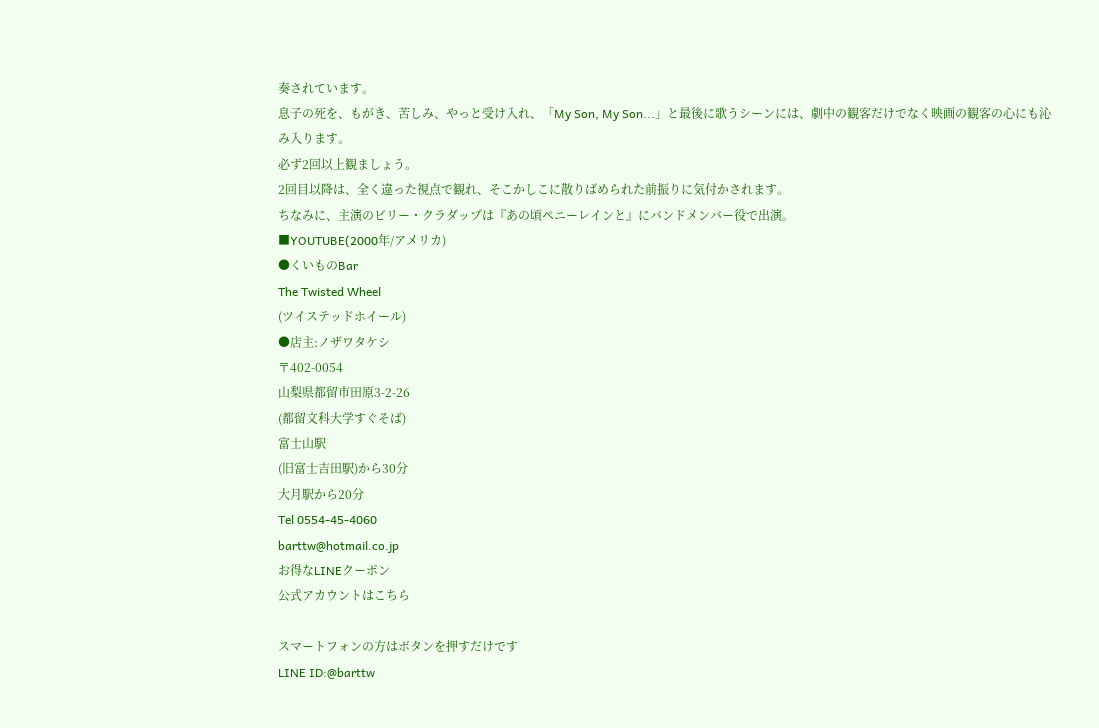奏されています。
息子の死を、もがき、苦しみ、やっと受け入れ、「My Son, My Son...」と最後に歌うシーンには、劇中の観客だけでなく映画の観客の心にも沁み入ります。
必ず2回以上観ましょう。
2回目以降は、全く違った視点で観れ、そこかしこに散りばめられた前振りに気付かされます。
ちなみに、主演のビリー・クラダップは『あの頃ペニーレインと』にバンドメンバー役で出演。
■YOUTUBE(2000年/アメリカ)
●くいものBar
The Twisted Wheel
(ツイステッドホイール)
●店主:ノザワタケシ
〒402-0054
山梨県都留市田原3-2-26
(都留文科大学すぐそば)
富士山駅
(旧富士吉田駅)から30分
大月駅から20分
Tel 0554-45-4060
barttw@hotmail.co.jp
お得なLINEクーポン
公式アカウントはこちら

スマートフォンの方はボタンを押すだけです
LINE ID:@barttw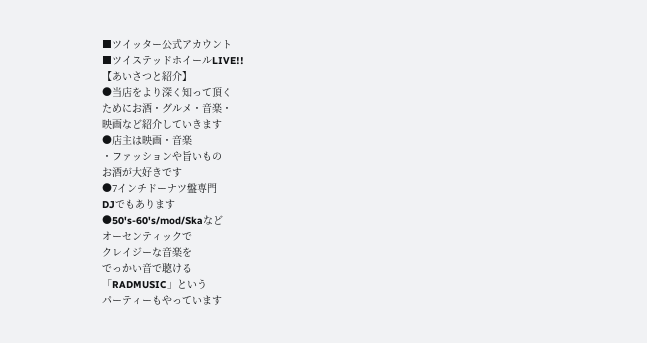■ツイッター公式アカウント
■ツイステッドホイールLIVE!!
【あいさつと紹介】
●当店をより深く知って頂く
ためにお酒・グルメ・音楽・
映画など紹介していきます
●店主は映画・音楽
・ファッションや旨いもの
お酒が大好きです
●7インチドーナツ盤専門
DJでもあります
●50's-60's/mod/Skaなど
オーセンティックで
クレイジーな音楽を
でっかい音で聴ける
「RADMUSIC」という
パーティーもやっています